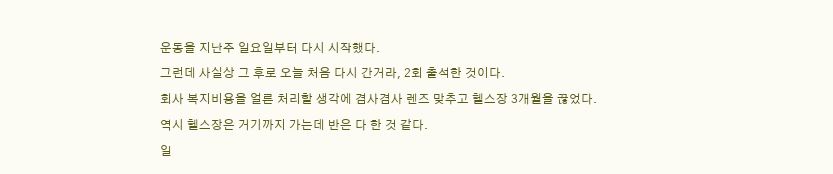운동을 지난주 일요일부터 다시 시작했다.
그런데 사실상 그 후로 오늘 처음 다시 간거라, 2회 출석한 것이다.
회사 복지비용을 얼른 처리할 생각에 겸사겸사 렌즈 맞추고 헬스장 3개월을 끊었다.
역시 헬스장은 거기까지 가는데 반은 다 한 것 같다.
일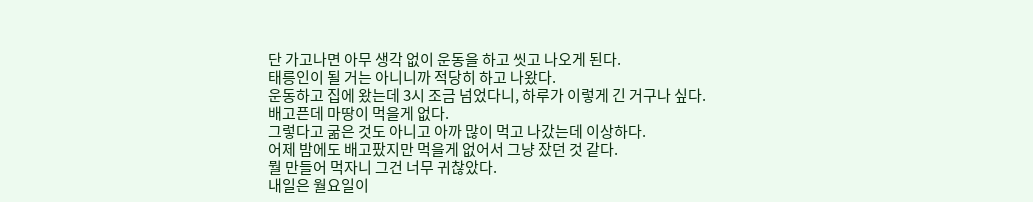단 가고나면 아무 생각 없이 운동을 하고 씻고 나오게 된다.
태릉인이 될 거는 아니니까 적당히 하고 나왔다.
운동하고 집에 왔는데 3시 조금 넘었다니, 하루가 이렇게 긴 거구나 싶다.
배고픈데 마땅이 먹을게 없다.
그렇다고 굶은 것도 아니고 아까 많이 먹고 나갔는데 이상하다.
어제 밤에도 배고팠지만 먹을게 없어서 그냥 잤던 것 같다.
뭘 만들어 먹자니 그건 너무 귀찮았다.
내일은 월요일이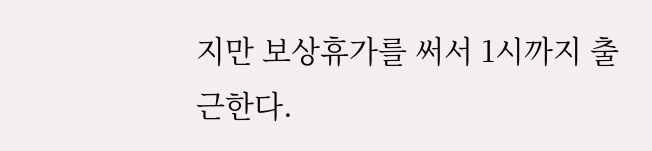지만 보상휴가를 써서 1시까지 출근한다.